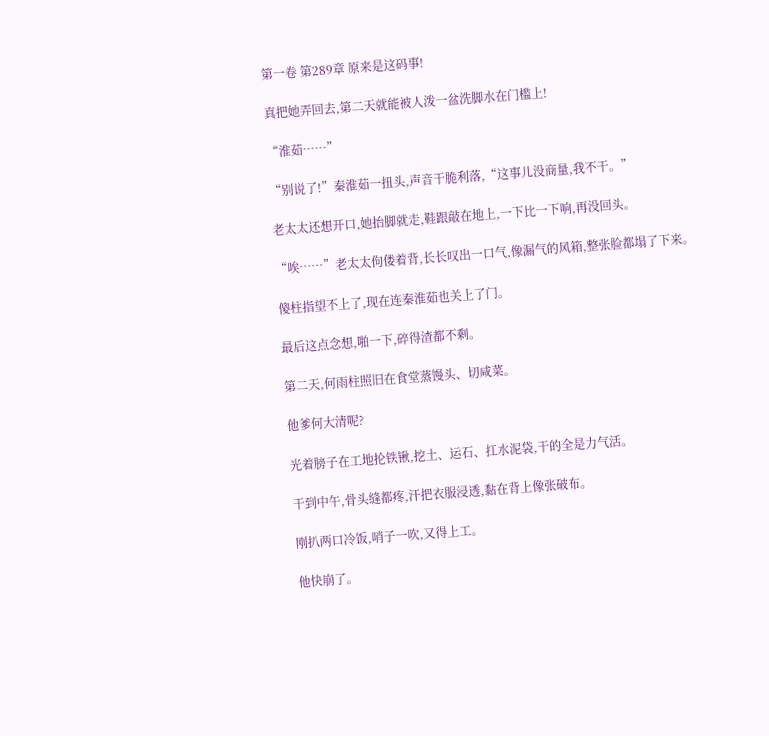第一卷 第289章 原来是这码事!

真把她弄回去,第二天就能被人泼一盆洗脚水在门槛上!

“淮茹……”

“别说了!”秦淮茹一扭头,声音干脆利落,“这事儿没商量,我不干。”

老太太还想开口,她抬脚就走,鞋跟敲在地上,一下比一下响,再没回头。

“唉……”老太太佝偻着背,长长叹出一口气,像漏气的风箱,整张脸都塌了下来。

傻柱指望不上了,现在连秦淮茹也关上了门。

最后这点念想,啪一下,碎得渣都不剩。

第二天,何雨柱照旧在食堂蒸馒头、切咸菜。

他爹何大清呢?

光着膀子在工地抡铁锹,挖土、运石、扛水泥袋,干的全是力气活。

干到中午,骨头缝都疼,汗把衣服浸透,黏在背上像张破布。

刚扒两口冷饭,哨子一吹,又得上工。

他快崩了。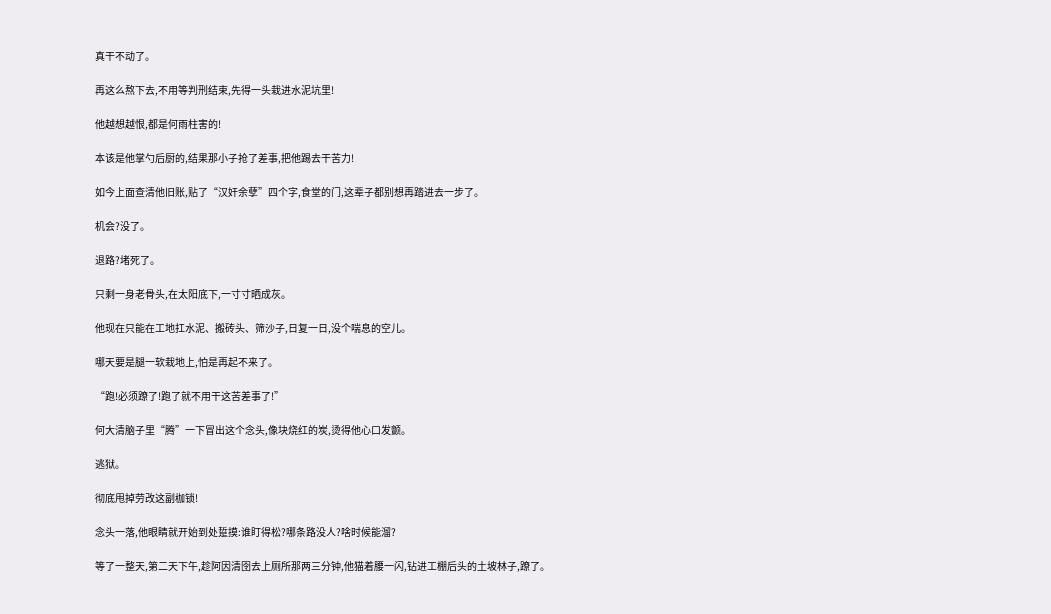真干不动了。

再这么熬下去,不用等判刑结束,先得一头栽进水泥坑里!

他越想越恨,都是何雨柱害的!

本该是他掌勺后厨的,结果那小子抢了差事,把他踢去干苦力!

如今上面查清他旧账,贴了“汉奸余孽”四个字,食堂的门,这辈子都别想再踏进去一步了。

机会?没了。

退路?堵死了。

只剩一身老骨头,在太阳底下,一寸寸晒成灰。

他现在只能在工地扛水泥、搬砖头、筛沙子,日复一日,没个喘息的空儿。

哪天要是腿一软栽地上,怕是再起不来了。

“跑!必须蹽了!跑了就不用干这苦差事了!”

何大清脑子里“腾”一下冒出这个念头,像块烧红的炭,烫得他心口发颤。

逃狱。

彻底甩掉劳改这副枷锁!

念头一落,他眼睛就开始到处踅摸:谁盯得松?哪条路没人?啥时候能溜?

等了一整天,第二天下午,趁阿因清囹去上厕所那两三分钟,他猫着腰一闪,钻进工棚后头的土坡林子,蹽了。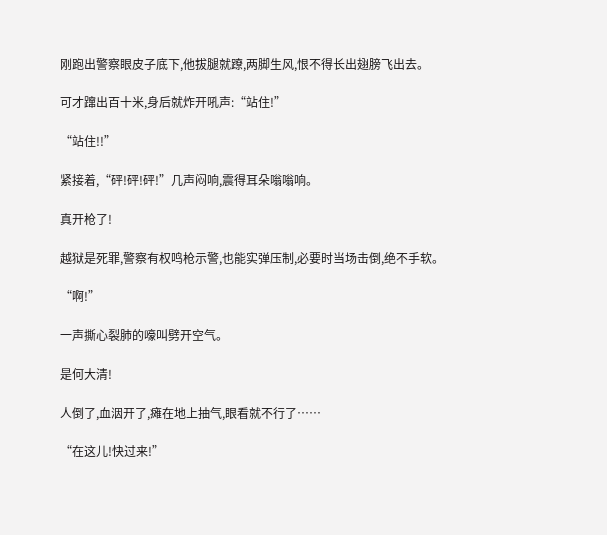刚跑出警察眼皮子底下,他拔腿就蹽,两脚生风,恨不得长出翅膀飞出去。

可才蹿出百十米,身后就炸开吼声:“站住!”

“站住!!”

紧接着,“砰!砰!砰!”几声闷响,震得耳朵嗡嗡响。

真开枪了!

越狱是死罪,警察有权鸣枪示警,也能实弹压制,必要时当场击倒,绝不手软。

“啊!”

一声撕心裂肺的嚎叫劈开空气。

是何大清!

人倒了,血洇开了,瘫在地上抽气,眼看就不行了……

“在这儿!快过来!”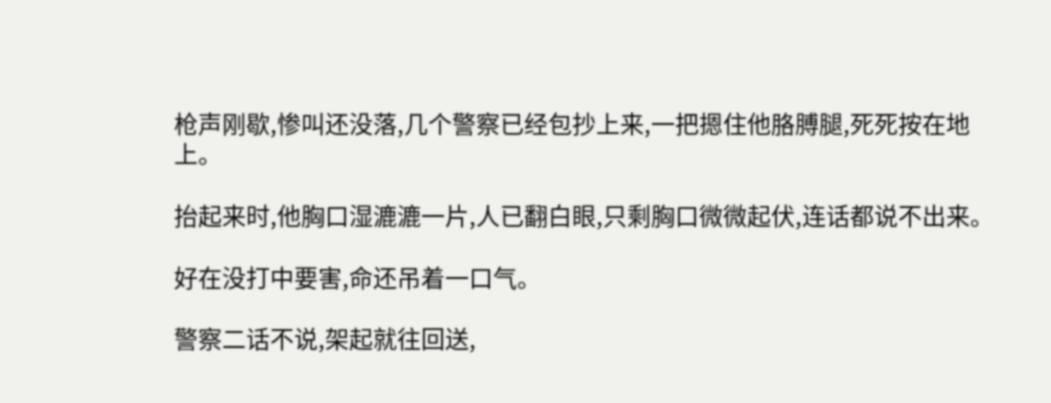枪声刚歇,惨叫还没落,几个警察已经包抄上来,一把摁住他胳膊腿,死死按在地上。

抬起来时,他胸口湿漉漉一片,人已翻白眼,只剩胸口微微起伏,连话都说不出来。

好在没打中要害,命还吊着一口气。

警察二话不说,架起就往回送,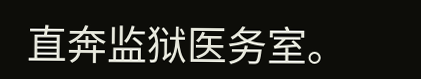直奔监狱医务室。